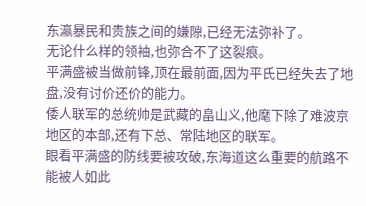东瀛暴民和贵族之间的嫌隙,已经无法弥补了。
无论什么样的领袖,也弥合不了这裂痕。
平满盛被当做前锋,顶在最前面,因为平氏已经失去了地盘,没有讨价还价的能力。
倭人联军的总统帅是武藏的畠山义,他麾下除了难波京地区的本部,还有下总、常陆地区的联军。
眼看平满盛的防线要被攻破,东海道这么重要的航路不能被人如此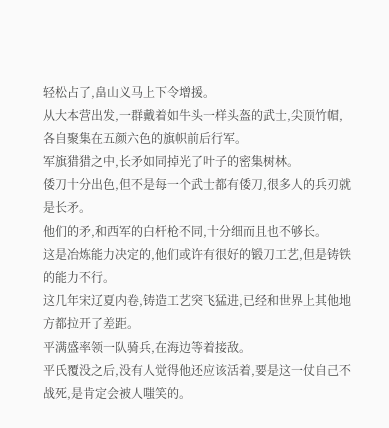轻松占了,畠山义马上下令增援。
从大本营出发,一群戴着如牛头一样头盔的武士,尖顶竹帽,各自聚集在五颜六色的旗帜前后行军。
军旗猎猎之中,长矛如同掉光了叶子的密集树林。
倭刀十分出色,但不是每一个武士都有倭刀,很多人的兵刃就是长矛。
他们的矛,和西军的白杆枪不同,十分细而且也不够长。
这是冶炼能力决定的,他们或许有很好的锻刀工艺,但是铸铁的能力不行。
这几年宋辽夏内卷,铸造工艺突飞猛进,已经和世界上其他地方都拉开了差距。
平满盛率领一队骑兵,在海边等着接敌。
平氏覆没之后,没有人觉得他还应该活着,要是这一仗自己不战死,是肯定会被人嗤笑的。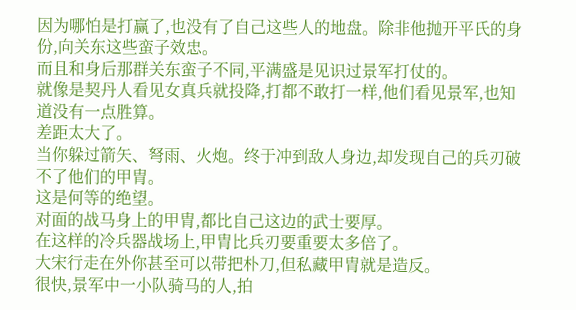因为哪怕是打赢了,也没有了自己这些人的地盘。除非他抛开平氏的身份,向关东这些蛮子效忠。
而且和身后那群关东蛮子不同,平满盛是见识过景军打仗的。
就像是契丹人看见女真兵就投降,打都不敢打一样,他们看见景军,也知道没有一点胜算。
差距太大了。
当你躲过箭矢、弩雨、火炮。终于冲到敌人身边,却发现自己的兵刃破不了他们的甲胄。
这是何等的绝望。
对面的战马身上的甲胄,都比自己这边的武士要厚。
在这样的冷兵器战场上,甲胄比兵刃要重要太多倍了。
大宋行走在外你甚至可以带把朴刀,但私藏甲胄就是造反。
很快,景军中一小队骑马的人,拍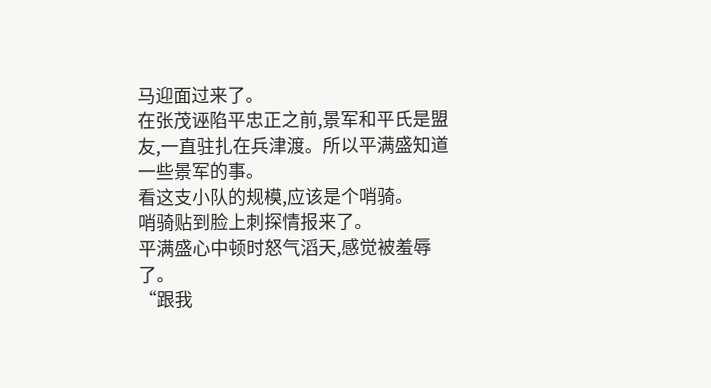马迎面过来了。
在张茂诬陷平忠正之前,景军和平氏是盟友,一直驻扎在兵津渡。所以平满盛知道一些景军的事。
看这支小队的规模,应该是个哨骑。
哨骑贴到脸上刺探情报来了。
平满盛心中顿时怒气滔天,感觉被羞辱了。
“跟我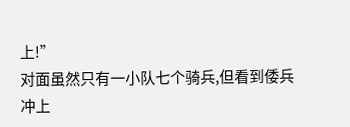上!”
对面虽然只有一小队七个骑兵,但看到倭兵冲上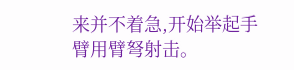来并不着急,开始举起手臂用臂弩射击。